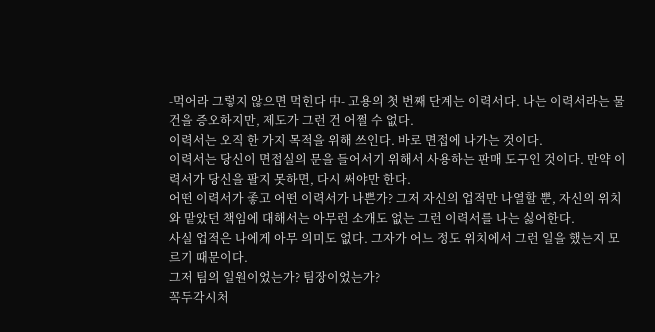-먹어라 그렇지 않으면 먹힌다 中- 고용의 첫 번째 단계는 이력서다. 나는 이력서라는 물건을 증오하지만, 제도가 그런 건 어쩔 수 없다.
이력서는 오직 한 가지 목적을 위해 쓰인다. 바로 면접에 나가는 것이다.
이력서는 당신이 면접실의 문을 들어서기 위해서 사용하는 판매 도구인 것이다. 만약 이력서가 당신을 팔지 못하면, 다시 써야만 한다.
어떤 이력서가 좋고 어떤 이력서가 나쁜가? 그저 자신의 업적만 나열할 뿐, 자신의 위치와 맡았던 책임에 대해서는 아무런 소개도 없는 그런 이력서를 나는 싫어한다.
사실 업적은 나에게 아무 의미도 없다. 그자가 어느 정도 위치에서 그런 일을 했는지 모르기 때문이다.
그저 팀의 일원이었는가? 팀장이었는가?
꼭두각시처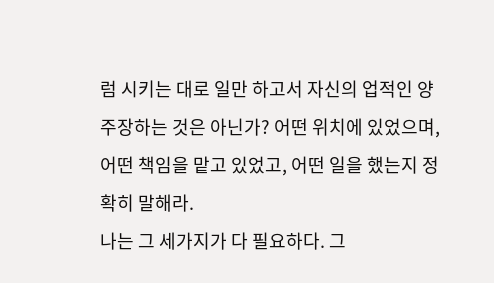럼 시키는 대로 일만 하고서 자신의 업적인 양 주장하는 것은 아닌가? 어떤 위치에 있었으며, 어떤 책임을 맡고 있었고, 어떤 일을 했는지 정확히 말해라.
나는 그 세가지가 다 필요하다. 그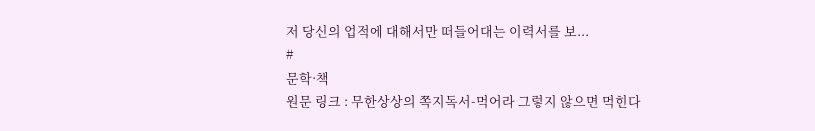저 당신의 업적에 대해서만 떠들어대는 이력서를 보...
#
문학·책
원문 링크 : 무한상상의 쪽지독서-먹어라 그렇지 않으면 먹힌다